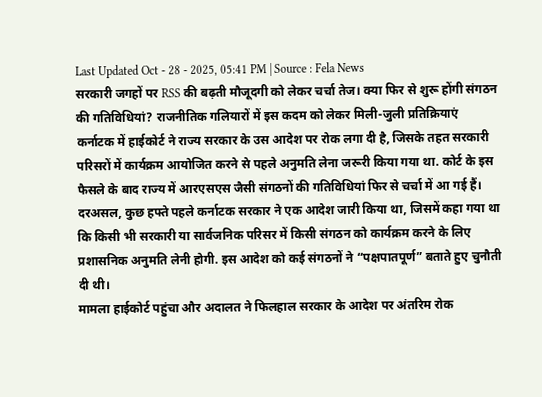Last Updated Oct - 28 - 2025, 05:41 PM | Source : Fela News
सरकारी जगहों पर RSS की बढ़ती मौजूदगी को लेकर चर्चा तेज। क्या फिर से शुरू होंगी संगठन की गतिविधियां? राजनीतिक गलियारों में इस कदम को लेकर मिली-जुली प्रतिक्रियाएं
कर्नाटक में हाईकोर्ट ने राज्य सरकार के उस आदेश पर रोक लगा दी है, जिसके तहत सरकारी परिसरों में कार्यक्रम आयोजित करने से पहले अनुमति लेना जरूरी किया गया था. कोर्ट के इस फैसले के बाद राज्य में आरएसएस जैसी संगठनों की गतिविधियां फिर से चर्चा में आ गई हैं।
दरअसल, कुछ हफ्ते पहले कर्नाटक सरकार ने एक आदेश जारी किया था, जिसमें कहा गया था कि किसी भी सरकारी या सार्वजनिक परिसर में किसी संगठन को कार्यक्रम करने के लिए प्रशासनिक अनुमति लेनी होगी. इस आदेश को कई संगठनों ने “पक्षपातपूर्ण” बताते हुए चुनौती दी थी।
मामला हाईकोर्ट पहुंचा और अदालत ने फिलहाल सरकार के आदेश पर अंतरिम रोक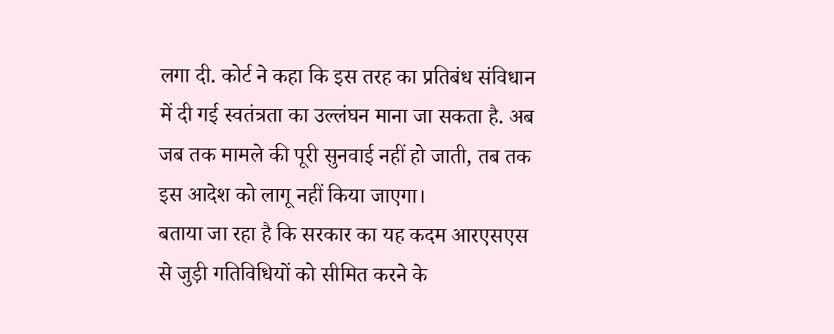लगा दी. कोर्ट ने कहा कि इस तरह का प्रतिबंध संविधान में दी गई स्वतंत्रता का उल्लंघन माना जा सकता है. अब जब तक मामले की पूरी सुनवाई नहीं हो जाती, तब तक इस आदेश को लागू नहीं किया जाएगा।
बताया जा रहा है कि सरकार का यह कदम आरएसएस से जुड़ी गतिविधियों को सीमित करने के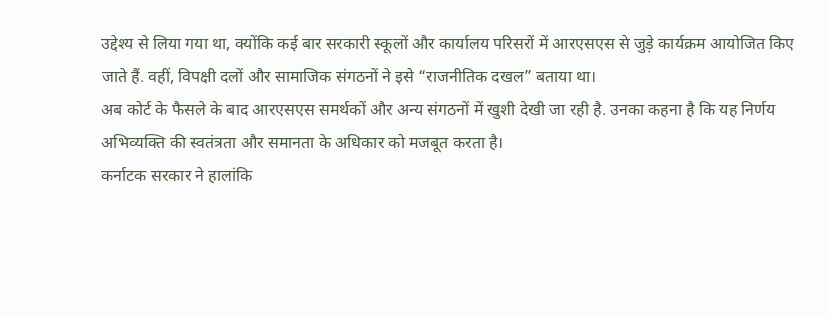उद्देश्य से लिया गया था, क्योंकि कई बार सरकारी स्कूलों और कार्यालय परिसरों में आरएसएस से जुड़े कार्यक्रम आयोजित किए जाते हैं. वहीं, विपक्षी दलों और सामाजिक संगठनों ने इसे “राजनीतिक दखल” बताया था।
अब कोर्ट के फैसले के बाद आरएसएस समर्थकों और अन्य संगठनों में खुशी देखी जा रही है. उनका कहना है कि यह निर्णय अभिव्यक्ति की स्वतंत्रता और समानता के अधिकार को मजबूत करता है।
कर्नाटक सरकार ने हालांकि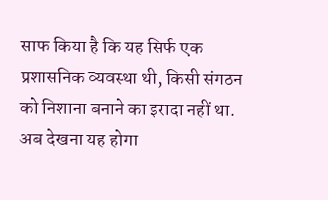साफ किया है कि यह सिर्फ एक प्रशासनिक व्यवस्था थी, किसी संगठन को निशाना बनाने का इरादा नहीं था. अब देखना यह होगा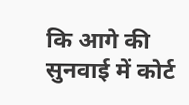कि आगे की सुनवाई में कोर्ट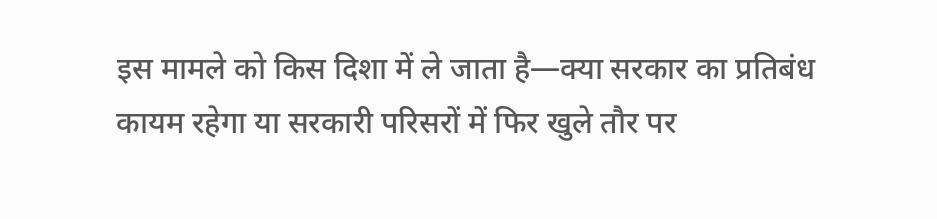इस मामले को किस दिशा में ले जाता है—क्या सरकार का प्रतिबंध कायम रहेगा या सरकारी परिसरों में फिर खुले तौर पर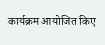कार्यक्रम आयोजित किए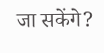जा सकेंगे?